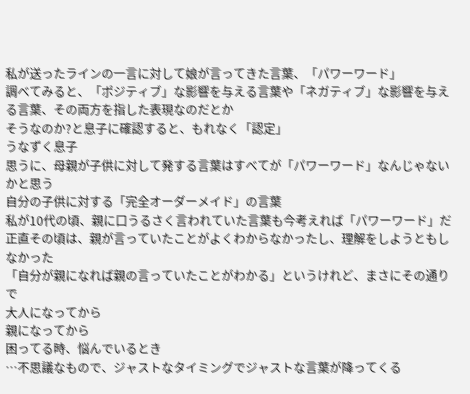私が送ったラインの一言に対して娘が言ってきた言葉、「パワーワード」
調べてみると、「ポジティブ」な影響を与える言葉や「ネガティブ」な影響を与える言葉、その両方を指した表現なのだとか
そうなのか?と息子に確認すると、もれなく「認定」
うなずく息子
思うに、母親が子供に対して発する言葉はすべてが「パワーワード」なんじゃないかと思う
自分の子供に対する「完全オーダーメイド」の言葉
私が10代の頃、親に口うるさく言われていた言葉も今考えれば「パワーワード」だ
正直その頃は、親が言っていたことがよくわからなかったし、理解をしようともしなかった
「自分が親になれば親の言っていたことがわかる」というけれど、まさにその通りで
大人になってから
親になってから
困ってる時、悩んでいるとき
…不思議なもので、ジャストなタイミングでジャストな言葉が降ってくる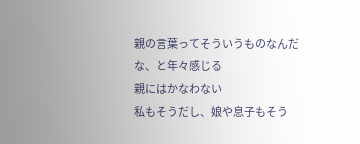親の言葉ってそういうものなんだな、と年々感じる
親にはかなわない
私もそうだし、娘や息子もそう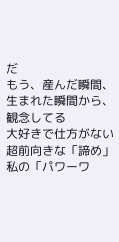だ
もう、産んだ瞬間、生まれた瞬間から、観念してる
大好きで仕方がない
超前向きな「諦め」
私の「パワーワ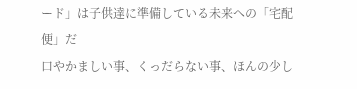ード」は子供達に準備している未来への「宅配便」だ
口やかましい事、くっだらない事、ほんの少し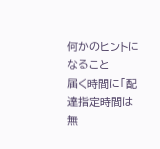何かのヒントになること
届く時間に「配達指定時間は無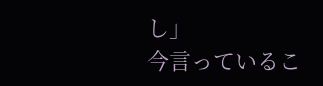し」
今言っているこ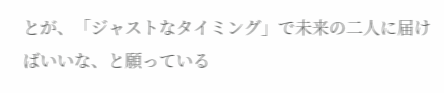とが、「ジャストなタイミング」で未来の二人に届けばいいな、と願っている